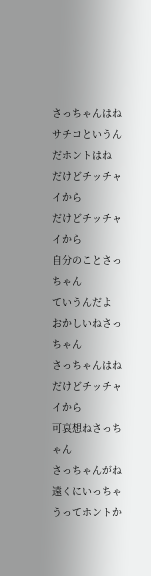さっちゃんはね
サチコというんだホントはね
だけどチッチャイから
だけどチッチャイから
自分のことさっちゃん
ていうんだよ
おかしいねさっちゃん
さっちゃんはね
だけどチッチャイから
可哀想ねさっちゃん
さっちゃんがね
遠くにいっちゃうってホントか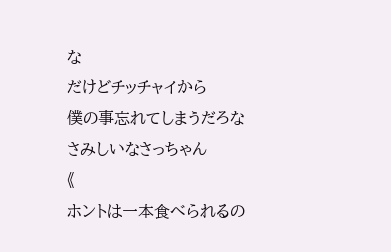な
だけどチッチャイから
僕の事忘れてしまうだろな
さみしいなさっちゃん
《
ホントは一本食べられるの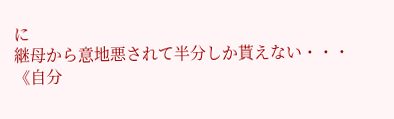に
継母から意地悪されて半分しか貰えない・・・
《自分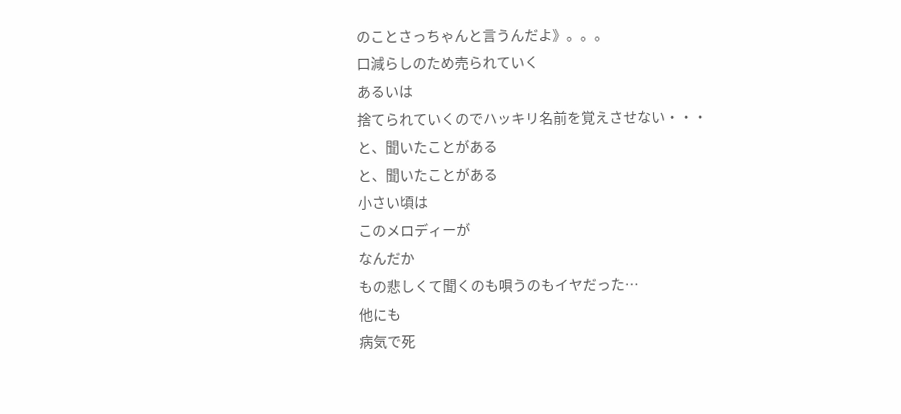のことさっちゃんと言うんだよ》。。。
口減らしのため売られていく
あるいは
捨てられていくのでハッキリ名前を覚えさせない・・・
と、聞いたことがある
と、聞いたことがある
小さい頃は
このメロディーが
なんだか
もの悲しくて聞くのも唄うのもイヤだった…
他にも
病気で死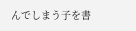んでしまう子を書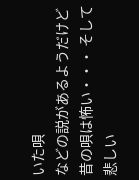いた唄
などの説があるようだけど
昔の唄は怖い・・・ そして悲しい